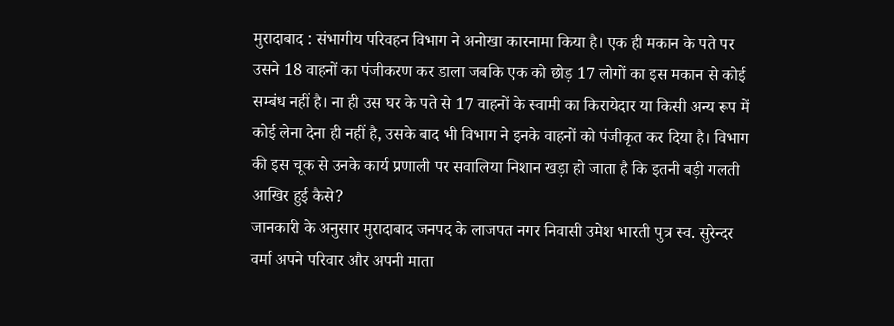मुरादाबाद : संभागीय परिवहन विभाग ने अनोखा कारनामा किया है। एक ही मकान के पते पर उसने 18 वाहनों का पंजीकरण कर डाला जबकि एक को छोड़ 17 लोगों का इस मकान से कोई सम्बंध नहीं है। ना ही उस घर के पते से 17 वाहनों के स्वामी का किरायेदार या किसी अन्य रूप में कोई लेना देना ही नहीं है, उसके बाद भी विभाग ने इनके वाहनों को पंजीकृत कर दिया है। विभाग की इस चूक से उनके कार्य प्रणाली पर सवालिया निशान खड़ा हो जाता है कि इतनी बड़ी गलती आखिर हुई कैसे?
जानकारी के अनुसार मुरादाबाद जनपद के लाजपत नगर निवासी उमेश भारती पुत्र स्व. सुरेन्दर वर्मा अपने परिवार और अपनी माता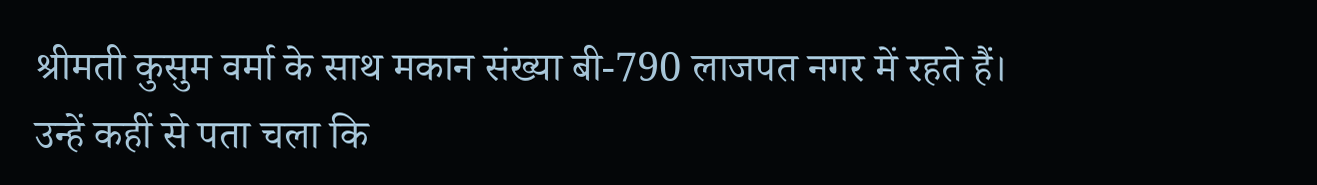श्रीमती कुसुम वर्मा के साथ मकान संख्या बी-790 लाजपत नगर में रहते हैं। उन्हें कहीं से पता चला कि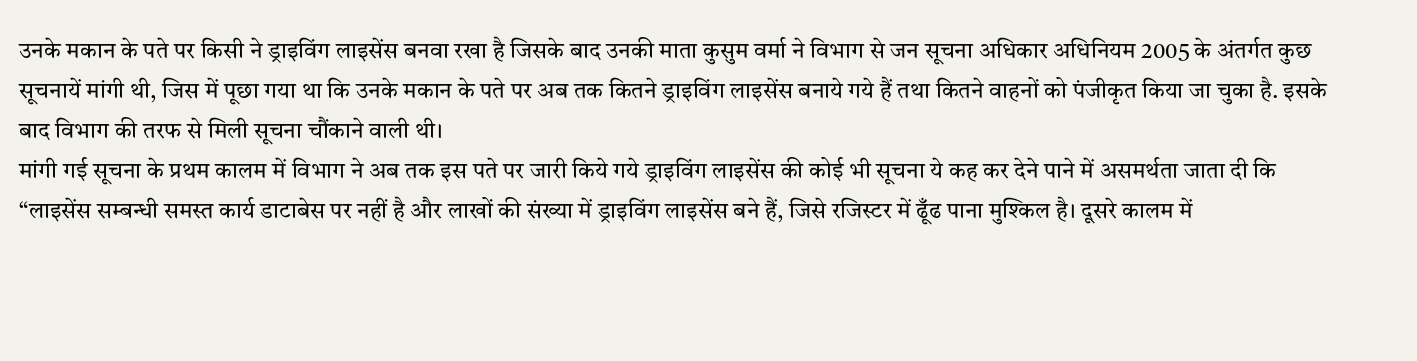उनके मकान के पते पर किसी ने ड्राइविंग लाइसेंस बनवा रखा है जिसके बाद उनकी माता कुसुम वर्मा ने विभाग से जन सूचना अधिकार अधिनियम 2005 के अंतर्गत कुछ सूचनायें मांगी थी, जिस में पूछा गया था कि उनके मकान के पते पर अब तक कितने ड्राइविंग लाइसेंस बनाये गये हैं तथा कितने वाहनों को पंजीकृत किया जा चुका है. इसके बाद विभाग की तरफ से मिली सूचना चौंकाने वाली थी।
मांगी गई सूचना के प्रथम कालम में विभाग ने अब तक इस पते पर जारी किये गये ड्राइविंग लाइसेंस की कोई भी सूचना ये कह कर देने पाने में असमर्थता जाता दी कि “लाइसेंस सम्बन्धी समस्त कार्य डाटाबेस पर नहीं है और लाखों की संख्या में ड्राइविंग लाइसेंस बने हैं, जिसे रजिस्टर में ढूँढ पाना मुश्किल है। दूसरे कालम में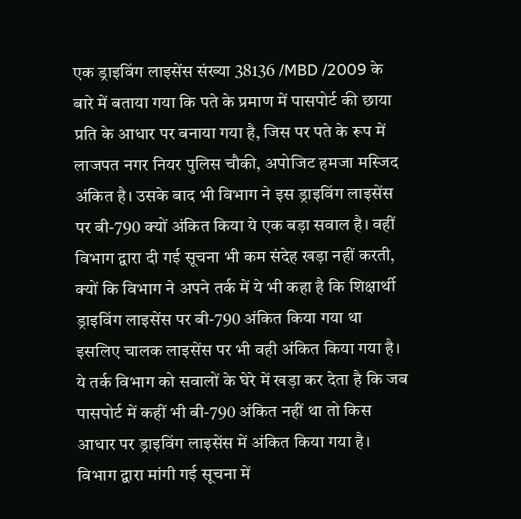एक ड्राइविंग लाइसेंस संख्या 38136 /MBD /2009 के बारे में बताया गया कि पते के प्रमाण में पासपोर्ट की छाया प्रति के आधार पर बनाया गया है, जिस पर पते के रूप में लाजपत नगर नियर पुलिस चौकी, अपोजिट हमजा मस्जिद अंकित है। उसके बाद भी विभाग ने इस ड्राइविंग लाइसेंस पर बी-790 क्यों अंकित किया ये एक बड़ा सवाल है। वहीं विभाग द्वारा दी गई सूचना भी कम संदेह खड़ा नहीं करती, क्यों कि विभाग ने अपने तर्क में ये भी कहा है कि शिक्षार्थी ड्राइविंग लाइसेंस पर बी-790 अंकित किया गया था इसलिए चालक लाइसेंस पर भी वही अंकित किया गया है। ये तर्क विभाग को सवालों के घेरे में खड़ा कर देता है कि जब पासपोर्ट में कहीं भी बी-790 अंकित नहीं था तो किस आधार पर ड्राइविंग लाइसेंस में अंकित किया गया है।
विभाग द्वारा मांगी गई सूचना में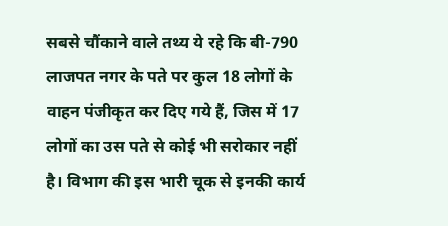सबसे चौंकाने वाले तथ्य ये रहे कि बी-790 लाजपत नगर के पते पर कुल 18 लोगों के वाहन पंजीकृत कर दिए गये हैं, जिस में 17 लोगों का उस पते से कोई भी सरोकार नहीं है। विभाग की इस भारी चूक से इनकी कार्य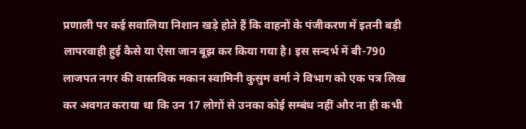प्रणाली पर कई सवालिया निशान खड़े होते हैं कि वाहनों के पंजीकरण में इतनी बड़ी लापरवाही हुई कैसे या ऐसा जान बूझ कर किया गया है। इस सन्दर्भ में बी-790 लाजपत नगर की वास्तविक मकान स्वामिनी कुसुम वर्मा ने विभाग को एक पत्र लिख कर अवगत कराया था कि उन 17 लोगों से उनका कोई सम्बंध नहीं और ना ही कभी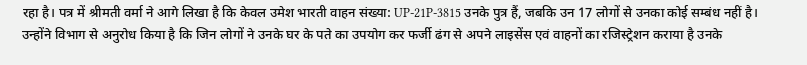रहा है। पत्र में श्रीमती वर्मा ने आगे लिखा है कि केवल उमेश भारती वाहन संख्या: UP-21P-3815 उनके पुत्र हैं, जबकि उन 17 लोगों से उनका कोई सम्बंध नहीं है। उन्होंने विभाग से अनुरोध किया है कि जिन लोगों ने उनके घर के पते का उपयोग कर फर्जी ढंग से अपने लाइसेंस एवं वाहनों का रजिस्ट्रेशन कराया है उनके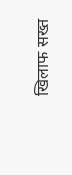खिलाफ सख्त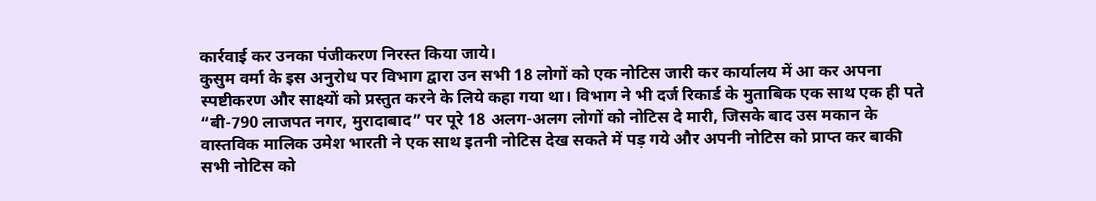कार्रवाई कर उनका पंजीकरण निरस्त किया जाये।
कुसुम वर्मा के इस अनुरोध पर विभाग द्वारा उन सभी 18 लोगों को एक नोटिस जारी कर कार्यालय में आ कर अपना स्पष्टीकरण और साक्ष्यों को प्रस्तुत करने के लिये कहा गया था। विभाग ने भी दर्ज रिकार्ड के मुताबिक एक साथ एक ही पते “बी-790 लाजपत नगर, मुरादाबाद” पर पूरे 18 अलग-अलग लोगों को नोटिस दे मारी, जिसके बाद उस मकान के वास्तविक मालिक उमेश भारती ने एक साथ इतनी नोटिस देख सकते में पड़ गये और अपनी नोटिस को प्राप्त कर बाकी सभी नोटिस को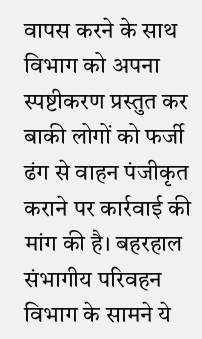वापस करने के साथ विभाग को अपना स्पष्टीकरण प्रस्तुत कर बाकी लोगों को फर्जी ढंग से वाहन पंजीकृत कराने पर कार्रवाई की मांग की है। बहरहाल संभागीय परिवहन विभाग के सामने ये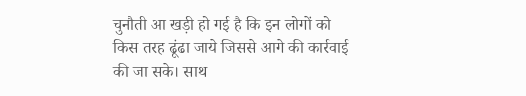चुनौती आ खड़ी हो गई है कि इन लोगों को किस तरह ढूंढा जाये जिससे आगे की कार्रवाई की जा सके। साथ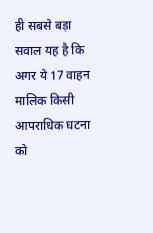ही सबसे बड़ा सवाल यह है कि अगर ये 17 वाहन मालिक किसी आपराधिक घटना को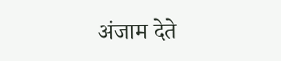अंजाम देते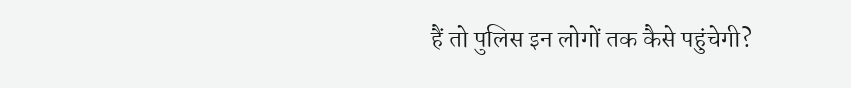हैं तो पुलिस इन लोगों तक कैसे पहुंचेगी?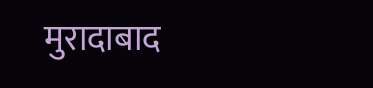मुरादाबाद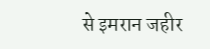से इमरान जहीर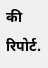की रिपोर्ट.